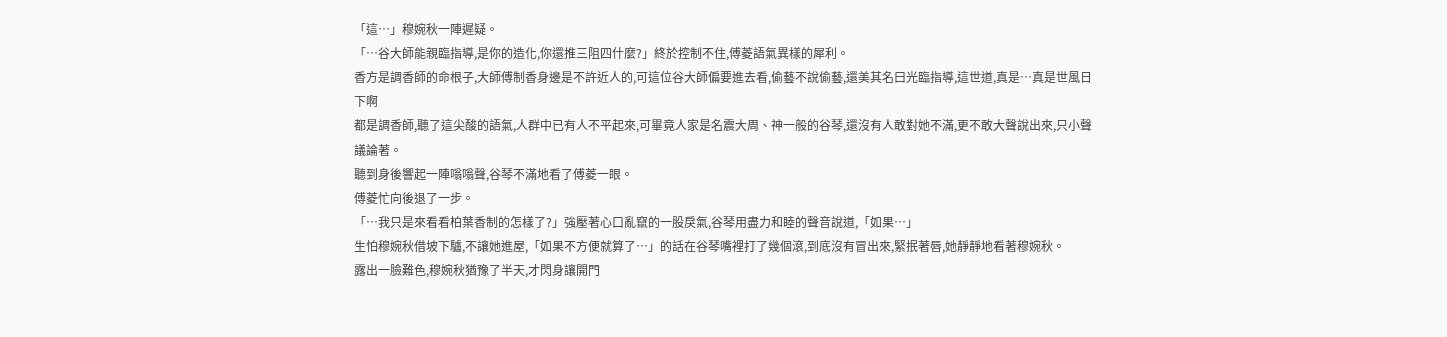「這…」穆婉秋一陣遲疑。
「…谷大師能親臨指導,是你的造化,你還推三阻四什麼?」終於控制不住,傅菱語氣異樣的犀利。
香方是調香師的命根子,大師傅制香身邊是不許近人的,可這位谷大師偏要進去看,偷藝不說偷藝,還美其名曰光臨指導,這世道,真是…真是世風日下啊
都是調香師,聽了這尖酸的語氣,人群中已有人不平起來,可畢竟人家是名震大周、神一般的谷琴,還沒有人敢對她不滿,更不敢大聲說出來,只小聲議論著。
聽到身後響起一陣嗡嗡聲,谷琴不滿地看了傅菱一眼。
傅菱忙向後退了一步。
「…我只是來看看柏葉香制的怎樣了?」強壓著心口亂竄的一股戾氣,谷琴用盡力和睦的聲音說道,「如果…」
生怕穆婉秋借坡下驢,不讓她進屋,「如果不方便就算了…」的話在谷琴嘴裡打了幾個滾,到底沒有冒出來,緊抿著唇,她靜靜地看著穆婉秋。
露出一臉難色,穆婉秋猶豫了半天,才閃身讓開門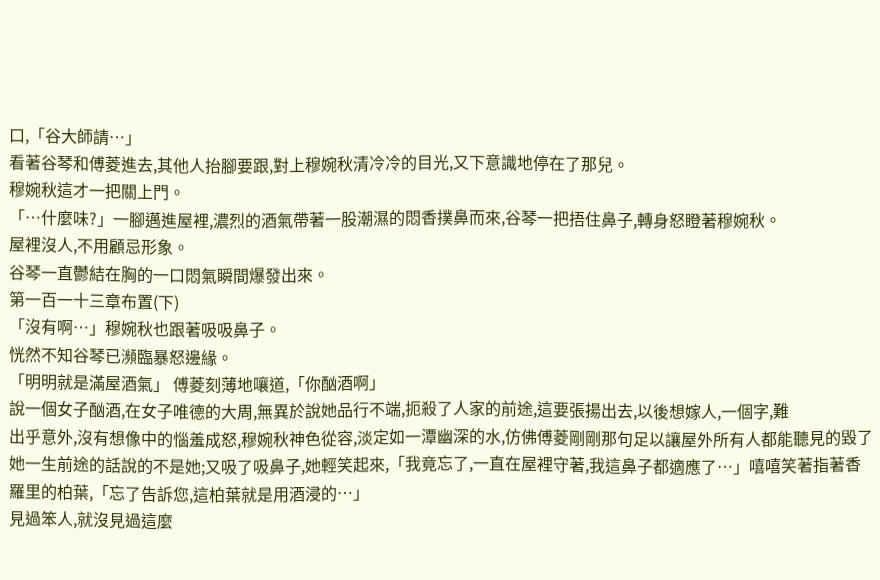口,「谷大師請…」
看著谷琴和傅菱進去,其他人抬腳要跟,對上穆婉秋清冷冷的目光,又下意識地停在了那兒。
穆婉秋這才一把關上門。
「…什麼味?」一腳邁進屋裡,濃烈的酒氣帶著一股潮濕的悶香撲鼻而來,谷琴一把捂住鼻子,轉身怒瞪著穆婉秋。
屋裡沒人,不用顧忌形象。
谷琴一直鬱結在胸的一口悶氣瞬間爆發出來。
第一百一十三章布置(下)
「沒有啊…」穆婉秋也跟著吸吸鼻子。
恍然不知谷琴已瀕臨暴怒邊緣。
「明明就是滿屋酒氣」 傅菱刻薄地嚷道,「你酗酒啊」
說一個女子酗酒,在女子唯德的大周,無異於說她品行不端,扼殺了人家的前途,這要張揚出去,以後想嫁人,一個字,難
出乎意外,沒有想像中的惱羞成怒,穆婉秋神色從容,淡定如一潭幽深的水,仿佛傅菱剛剛那句足以讓屋外所有人都能聽見的毀了她一生前途的話說的不是她;又吸了吸鼻子,她輕笑起來,「我竟忘了,一直在屋裡守著,我這鼻子都適應了…」嘻嘻笑著指著香羅里的柏葉,「忘了告訴您,這柏葉就是用酒浸的…」
見過笨人,就沒見過這麼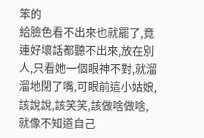笨的
給臉色看不出來也就罷了,竟連好壞話都聽不出來,放在別人,只看她一個眼神不對,就溜溜地閉了嘴,可眼前這小姑娘,該說說,該笑笑,該做啥做啥,就像不知道自己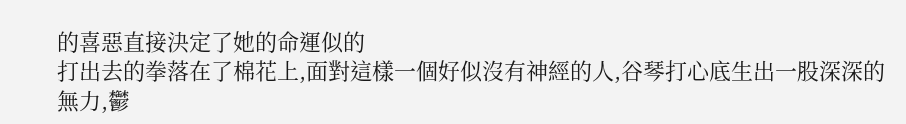的喜惡直接決定了她的命運似的
打出去的拳落在了棉花上,面對這樣一個好似沒有神經的人,谷琴打心底生出一股深深的無力,鬱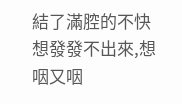結了滿腔的不快想發發不出來,想咽又咽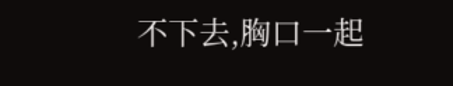不下去,胸口一起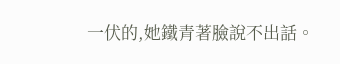一伏的,她鐵青著臉說不出話。